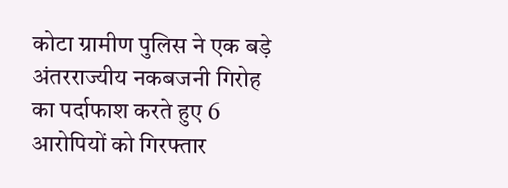कोटा ग्रामीण पुलिस ने एक बड़े अंतरराज्यीय नकबजनी गिरोह का पर्दाफाश करते हुए 6 आरोपियों को गिरफ्तार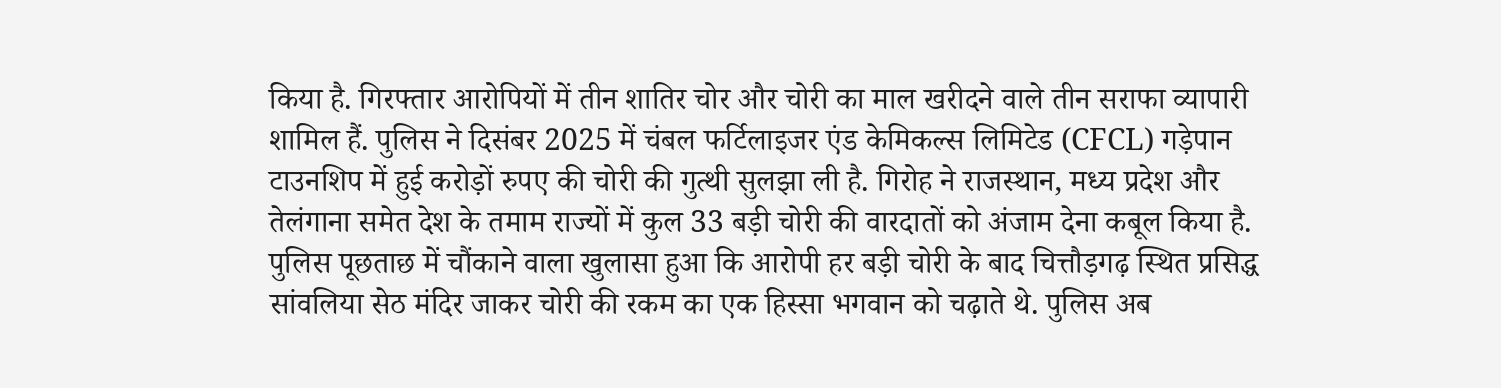किया है. गिरफ्तार आरोपियों में तीन शातिर चोर और चोरी का माल खरीदने वाले तीन सराफा व्यापारी शामिल हैं. पुलिस ने दिसंबर 2025 में चंबल फर्टिलाइजर एंड केमिकल्स लिमिटेड (CFCL) गड़ेपान टाउनशिप में हुई करोड़ों रुपए की चोरी की गुत्थी सुलझा ली है. गिरोह ने राजस्थान, मध्य प्रदेश और तेलंगाना समेत देश के तमाम राज्यों में कुल 33 बड़ी चोरी की वारदातों को अंजाम देना कबूल किया है.
पुलिस पूछताछ में चौंकाने वाला खुलासा हुआ कि आरोपी हर बड़ी चोरी के बाद चित्तौड़गढ़ स्थित प्रसिद्ध सांवलिया सेठ मंदिर जाकर चोरी की रकम का एक हिस्सा भगवान को चढ़ाते थे. पुलिस अब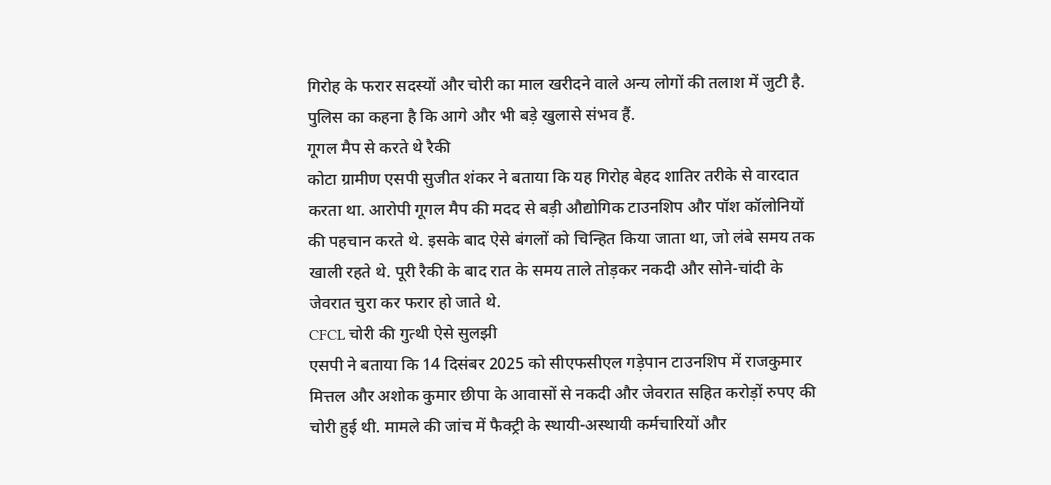गिरोह के फरार सदस्यों और चोरी का माल खरीदने वाले अन्य लोगों की तलाश में जुटी है. पुलिस का कहना है कि आगे और भी बड़े खुलासे संभव हैं.
गूगल मैप से करते थे रैकी
कोटा ग्रामीण एसपी सुजीत शंकर ने बताया कि यह गिरोह बेहद शातिर तरीके से वारदात करता था. आरोपी गूगल मैप की मदद से बड़ी औद्योगिक टाउनशिप और पॉश कॉलोनियों की पहचान करते थे. इसके बाद ऐसे बंगलों को चिन्हित किया जाता था, जो लंबे समय तक खाली रहते थे. पूरी रैकी के बाद रात के समय ताले तोड़कर नकदी और सोने-चांदी के जेवरात चुरा कर फरार हो जाते थे.
CFCL चोरी की गुत्थी ऐसे सुलझी
एसपी ने बताया कि 14 दिसंबर 2025 को सीएफसीएल गड़ेपान टाउनशिप में राजकुमार मित्तल और अशोक कुमार छीपा के आवासों से नकदी और जेवरात सहित करोड़ों रुपए की चोरी हुई थी. मामले की जांच में फैक्ट्री के स्थायी-अस्थायी कर्मचारियों और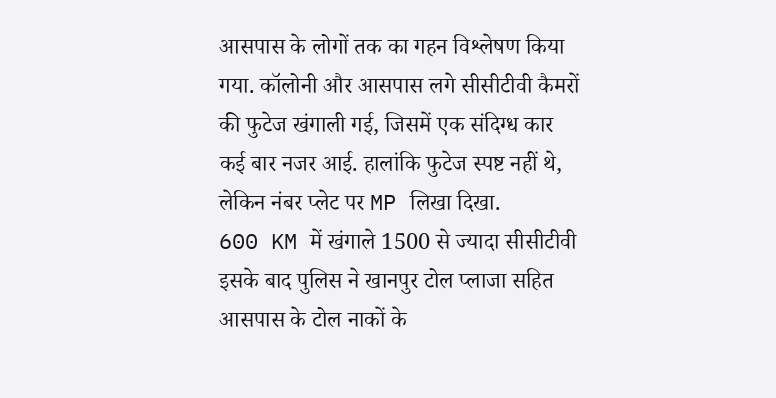आसपास के लोगों तक का गहन विश्लेषण किया गया. कॉलोनी और आसपास लगे सीसीटीवी कैमरों की फुटेज खंगाली गई, जिसमें एक संदिग्ध कार कई बार नजर आई. हालांकि फुटेज स्पष्ट नहीं थे, लेकिन नंबर प्लेट पर MP लिखा दिखा.
600 KM में खंगाले 1500 से ज्यादा सीसीटीवी
इसके बाद पुलिस ने खानपुर टोल प्लाजा सहित आसपास के टोल नाकों के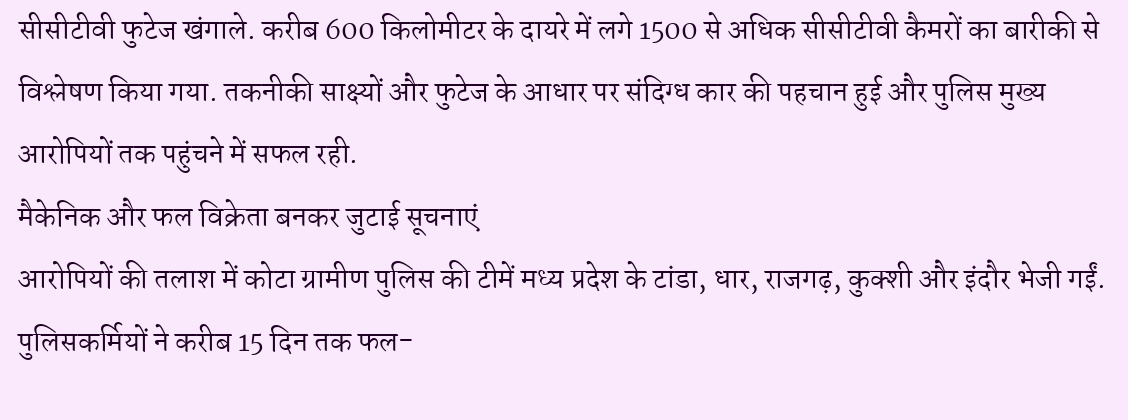सीसीटीवी फुटेज खंगाले. करीब 600 किलोमीटर के दायरे में लगे 1500 से अधिक सीसीटीवी कैमरों का बारीकी से विश्लेषण किया गया. तकनीकी साक्ष्यों और फुटेज के आधार पर संदिग्ध कार की पहचान हुई और पुलिस मुख्य आरोपियों तक पहुंचने में सफल रही.
मैकेनिक और फल विक्रेता बनकर जुटाई सूचनाएं
आरोपियों की तलाश में कोटा ग्रामीण पुलिस की टीमें मध्य प्रदेश के टांडा, धार, राजगढ़, कुक्शी और इंदौर भेजी गईं. पुलिसकर्मियों ने करीब 15 दिन तक फल-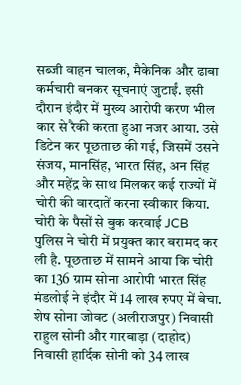सब्जी वाहन चालक, मैकेनिक और ढाबा कर्मचारी बनकर सूचनाएं जुटाईं. इसी दौरान इंदौर में मुख्य आरोपी करण भील कार से रैकी करता हुआ नजर आया. उसे डिटेन कर पूछताछ की गई, जिसमें उसने संजय, मानसिंह, भारत सिंह, अन सिंह और महेंद्र के साथ मिलकर कई राज्यों में चोरी की वारदातें करना स्वीकार किया.
चोरी के पैसों से बुक करवाई JCB
पुलिस ने चोरी में प्रयुक्त कार बरामद कर ली है. पूछताछ में सामने आया कि चोरी का 136 ग्राम सोना आरोपी भारत सिंह मंडलोई ने इंदौर में 14 लाख रुपए में बेचा. शेष सोना जोवट (अलीराजपुर) निवासी राहुल सोनी और गारबाड़ा (दाहोद) निवासी हार्दिक सोनी को 34 लाख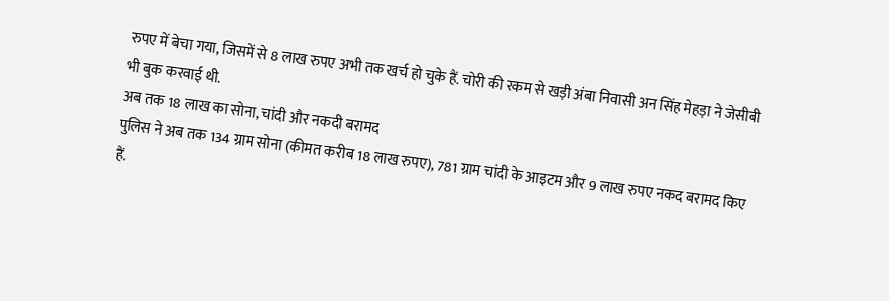रुपए में बेचा गया, जिसमें से 8 लाख रुपए अभी तक खर्च हो चुके हैं. चोरी की रकम से खड़ी अंबा निवासी अन सिंह मेहड़ा ने जेसीबी भी बुक करवाई थी.
अब तक 18 लाख का सोना, चांदी और नकदी बरामद
पुलिस ने अब तक 134 ग्राम सोना (कीमत करीब 18 लाख रुपए), 781 ग्राम चांदी के आइटम और 9 लाख रुपए नकद बरामद किए हैं.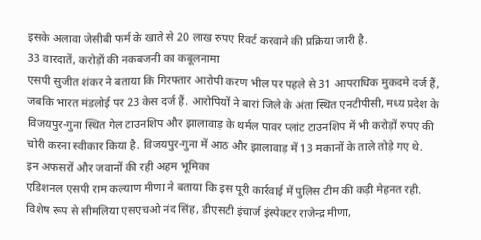इसके अलावा जेसीबी फर्म के खाते से 20 लाख रुपए रिवर्ट करवाने की प्रक्रिया जारी है.
33 वारदातें, करोड़ों की नकबजनी का कबूलनामा
एसपी सुजीत शंकर ने बताया कि गिरफ्तार आरोपी करण भील पर पहले से 31 आपराधिक मुकदमे दर्ज हैं, जबकि भारत मंडलोई पर 23 केस दर्ज हैं. आरोपियों ने बारां जिले के अंता स्थित एनटीपीसी, मध्य प्रदेश के विजयपुर-गुना स्थित गेल टाउनशिप और झालावाड़ के थर्मल पावर प्लांट टाउनशिप में भी करोड़ों रुपए की चोरी करना स्वीकार किया है. विजयपुर-गुना में आठ और झालावाड़ में 13 मकानों के ताले तोड़े गए थे.
इन अफसरों और जवानों की रही अहम भूमिका
एडिशनल एसपी राम कल्याण मीणा ने बताया कि इस पूरी कार्रवाई में पुलिस टीम की कड़ी मेहनत रही. विशेष रूप से सीमलिया एसएचओ नंद सिंह, डीएसटी इंचार्ज इंस्पेक्टर राजेन्द्र मीणा,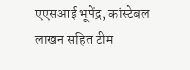एएसआई भूपेंद्र, कांस्टेबल लाखन सहित टीम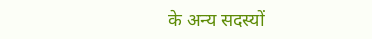के अन्य सदस्यों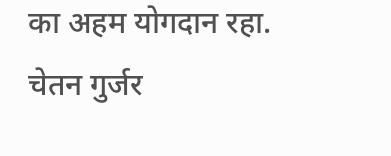का अहम योगदान रहा.
चेतन गुर्जर